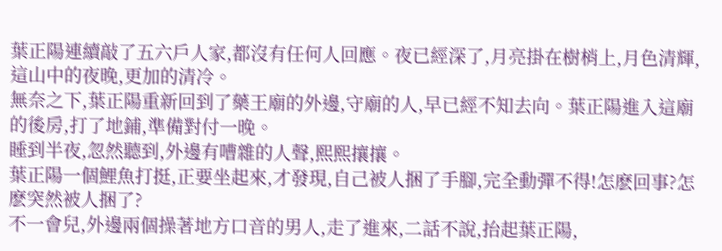葉正陽連續敲了五六戶人家,都沒有任何人回應。夜已經深了,月亮掛在樹梢上,月色清輝,這山中的夜晚,更加的清冷。
無奈之下,葉正陽重新回到了藥王廟的外邊,守廟的人,早已經不知去向。葉正陽進入這廟的後房,打了地鋪,準備對付一晚。
睡到半夜,忽然聽到,外邊有嘈雜的人聲,熙熙攘攘。
葉正陽一個鯉魚打挺,正要坐起來,才發現,自己被人捆了手腳,完全動彈不得!怎麽回事?怎麽突然被人捆了?
不一會兒,外邊兩個操著地方口音的男人,走了進來,二話不說,抬起葉正陽,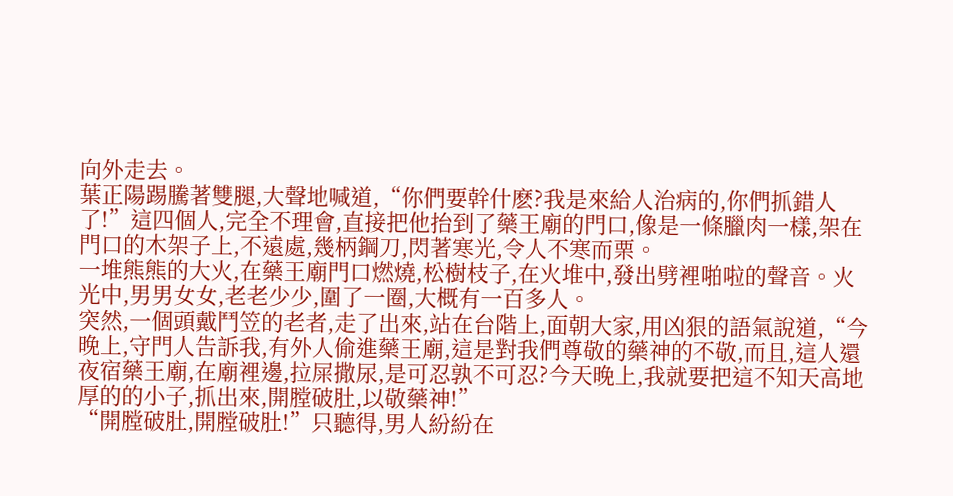向外走去。
葉正陽踢騰著雙腿,大聲地喊道,“你們要幹什麽?我是來給人治病的,你們抓錯人了!”這四個人,完全不理會,直接把他抬到了藥王廟的門口,像是一條臘肉一樣,架在門口的木架子上,不遠處,幾柄鋼刀,閃著寒光,令人不寒而栗。
一堆熊熊的大火,在藥王廟門口燃燒,松樹枝子,在火堆中,發出劈裡啪啦的聲音。火光中,男男女女,老老少少,圍了一圈,大概有一百多人。
突然,一個頭戴鬥笠的老者,走了出來,站在台階上,面朝大家,用凶狠的語氣說道,“今晚上,守門人告訴我,有外人偷進藥王廟,這是對我們尊敬的藥神的不敬,而且,這人還夜宿藥王廟,在廟裡邊,拉屎撒尿,是可忍孰不可忍?今天晚上,我就要把這不知天高地厚的的小子,抓出來,開膛破肚,以敬藥神!”
“開膛破肚,開膛破肚!”只聽得,男人紛紛在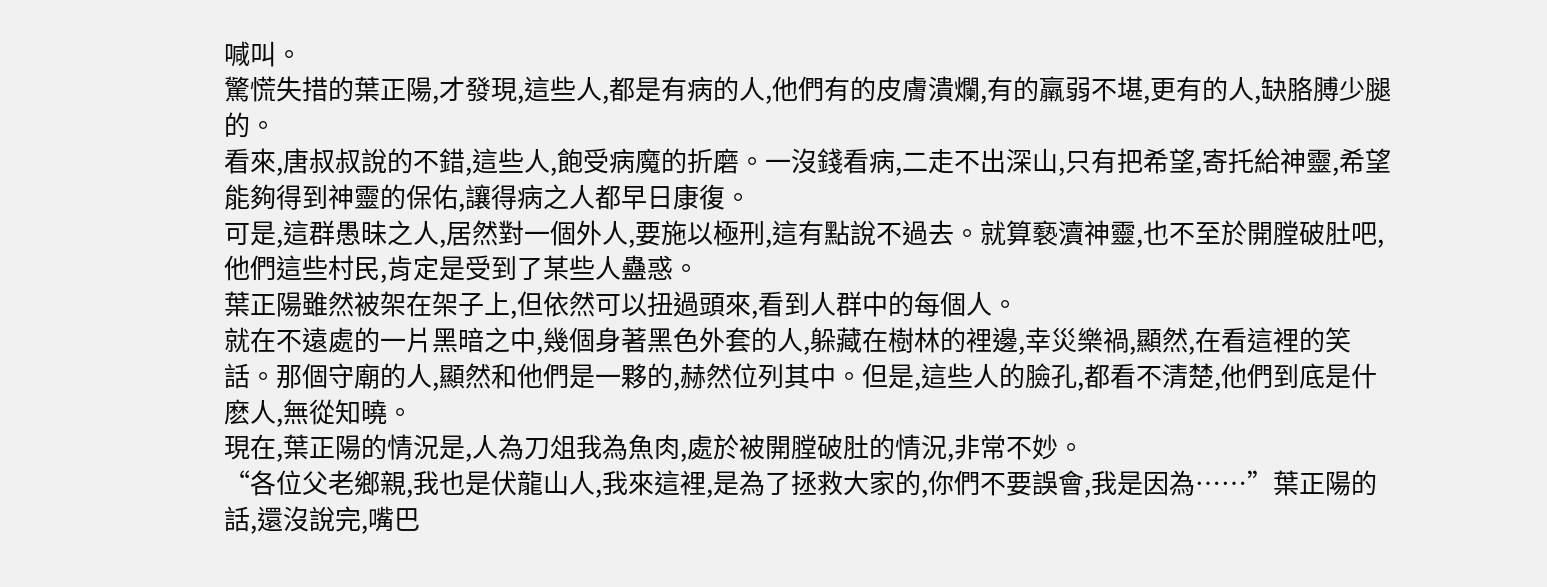喊叫。
驚慌失措的葉正陽,才發現,這些人,都是有病的人,他們有的皮膚潰爛,有的羸弱不堪,更有的人,缺胳膊少腿的。
看來,唐叔叔說的不錯,這些人,飽受病魔的折磨。一沒錢看病,二走不出深山,只有把希望,寄托給神靈,希望能夠得到神靈的保佑,讓得病之人都早日康復。
可是,這群愚昧之人,居然對一個外人,要施以極刑,這有點說不過去。就算褻瀆神靈,也不至於開膛破肚吧,他們這些村民,肯定是受到了某些人蠱惑。
葉正陽雖然被架在架子上,但依然可以扭過頭來,看到人群中的每個人。
就在不遠處的一片黑暗之中,幾個身著黑色外套的人,躲藏在樹林的裡邊,幸災樂禍,顯然,在看這裡的笑話。那個守廟的人,顯然和他們是一夥的,赫然位列其中。但是,這些人的臉孔,都看不清楚,他們到底是什麽人,無從知曉。
現在,葉正陽的情況是,人為刀俎我為魚肉,處於被開膛破肚的情況,非常不妙。
“各位父老鄉親,我也是伏龍山人,我來這裡,是為了拯救大家的,你們不要誤會,我是因為……”葉正陽的話,還沒說完,嘴巴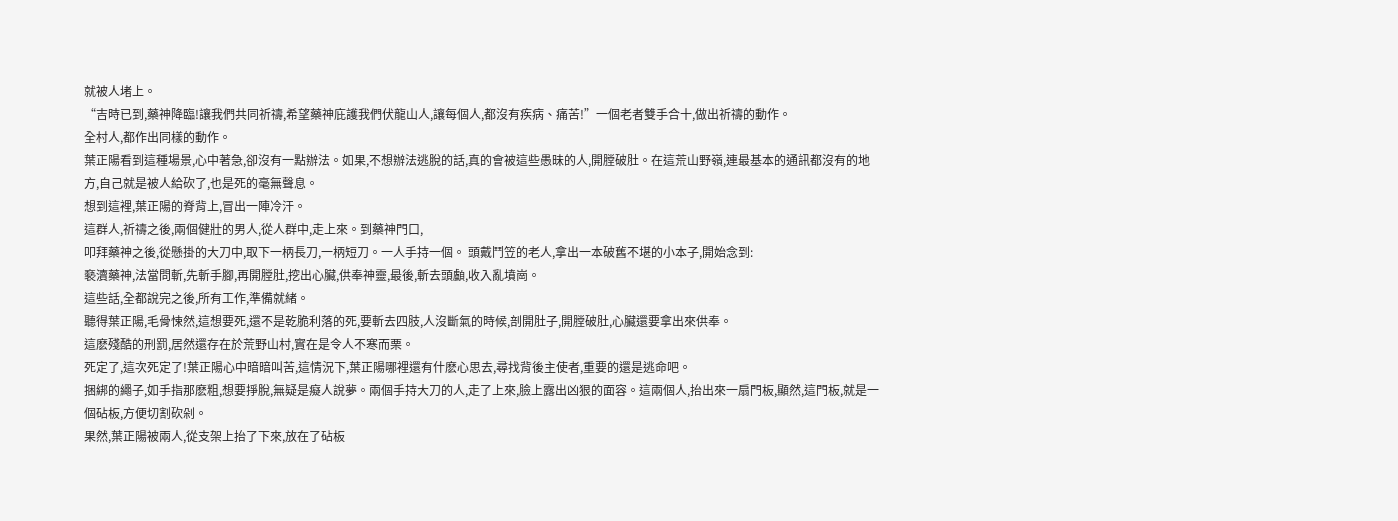就被人堵上。
“吉時已到,藥神降臨!讓我們共同祈禱,希望藥神庇護我們伏龍山人,讓每個人,都沒有疾病、痛苦!”一個老者雙手合十,做出祈禱的動作。
全村人,都作出同樣的動作。
葉正陽看到這種場景,心中著急,卻沒有一點辦法。如果,不想辦法逃脫的話,真的會被這些愚昧的人,開膛破肚。在這荒山野嶺,連最基本的通訊都沒有的地方,自己就是被人給砍了,也是死的毫無聲息。
想到這裡,葉正陽的脊背上,冒出一陣冷汗。
這群人,祈禱之後,兩個健壯的男人,從人群中,走上來。到藥神門口,
叩拜藥神之後,從懸掛的大刀中,取下一柄長刀,一柄短刀。一人手持一個。 頭戴鬥笠的老人,拿出一本破舊不堪的小本子,開始念到:
褻瀆藥神,法當問斬,先斬手腳,再開膛肚,挖出心臟,供奉神靈,最後,斬去頭顱,收入亂墳崗。
這些話,全都說完之後,所有工作,準備就緒。
聽得葉正陽,毛骨悚然,這想要死,還不是乾脆利落的死,要斬去四肢,人沒斷氣的時候,剖開肚子,開膛破肚,心臟還要拿出來供奉。
這麽殘酷的刑罰,居然還存在於荒野山村,實在是令人不寒而栗。
死定了,這次死定了!葉正陽心中暗暗叫苦,這情況下,葉正陽哪裡還有什麽心思去,尋找背後主使者,重要的還是逃命吧。
捆綁的繩子,如手指那麽粗,想要掙脫,無疑是癡人說夢。兩個手持大刀的人,走了上來,臉上露出凶狠的面容。這兩個人,抬出來一扇門板,顯然,這門板,就是一個砧板,方便切割砍剁。
果然,葉正陽被兩人,從支架上抬了下來,放在了砧板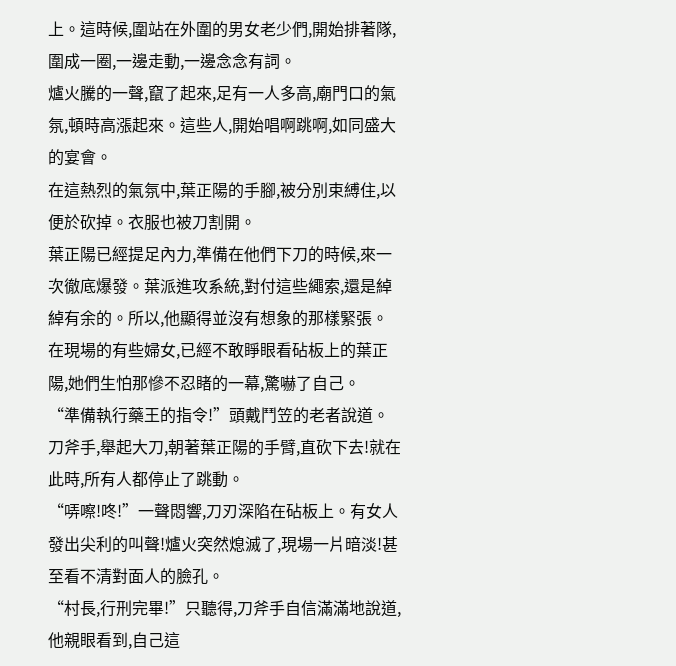上。這時候,圍站在外圍的男女老少們,開始排著隊,圍成一圈,一邊走動,一邊念念有詞。
爐火騰的一聲,竄了起來,足有一人多高,廟門口的氣氛,頓時高漲起來。這些人,開始唱啊跳啊,如同盛大的宴會。
在這熱烈的氣氛中,葉正陽的手腳,被分別束縛住,以便於砍掉。衣服也被刀割開。
葉正陽已經提足內力,準備在他們下刀的時候,來一次徹底爆發。葉派進攻系統,對付這些繩索,還是綽綽有余的。所以,他顯得並沒有想象的那樣緊張。
在現場的有些婦女,已經不敢睜眼看砧板上的葉正陽,她們生怕那慘不忍睹的一幕,驚嚇了自己。
“準備執行藥王的指令!”頭戴鬥笠的老者說道。
刀斧手,舉起大刀,朝著葉正陽的手臂,直砍下去!就在此時,所有人都停止了跳動。
“哢嚓!咚!”一聲悶響,刀刃深陷在砧板上。有女人發出尖利的叫聲!爐火突然熄滅了,現場一片暗淡!甚至看不清對面人的臉孔。
“村長,行刑完畢!”只聽得,刀斧手自信滿滿地說道,他親眼看到,自己這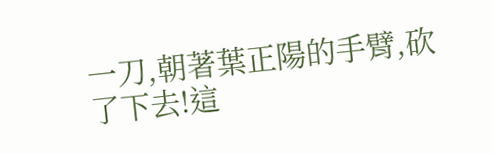一刀,朝著葉正陽的手臂,砍了下去!這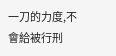一刀的力度,不會給被行刑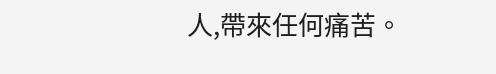人,帶來任何痛苦。